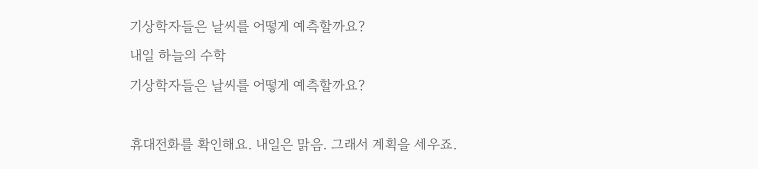기상학자들은 날씨를 어떻게 예측할까요?
내일 하늘의 수학
기상학자들은 날씨를 어떻게 예측할까요?

휴대전화를 확인해요. 내일은 맑음. 그래서 계획을 세우죠.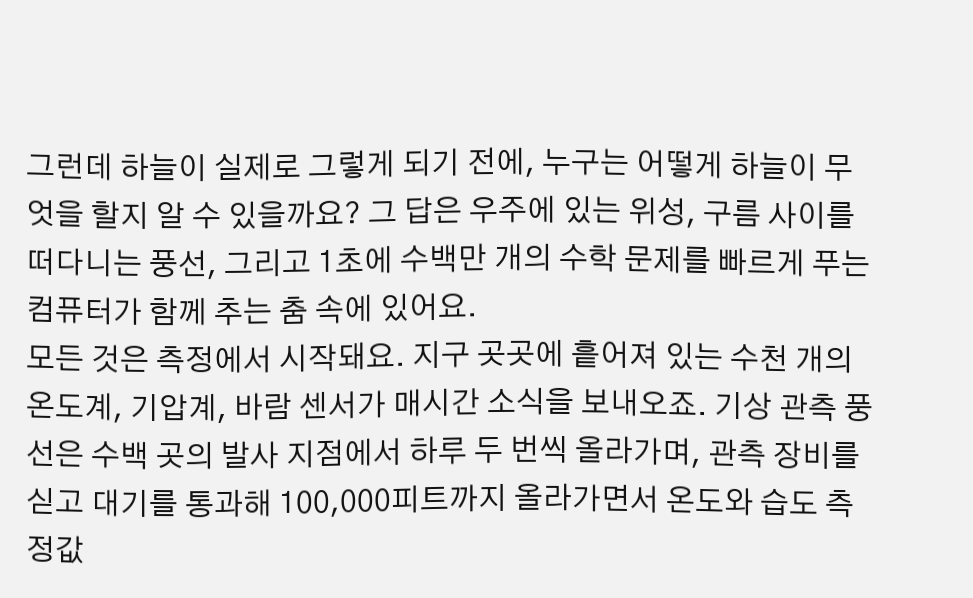그런데 하늘이 실제로 그렇게 되기 전에, 누구는 어떻게 하늘이 무엇을 할지 알 수 있을까요? 그 답은 우주에 있는 위성, 구름 사이를 떠다니는 풍선, 그리고 1초에 수백만 개의 수학 문제를 빠르게 푸는 컴퓨터가 함께 추는 춤 속에 있어요.
모든 것은 측정에서 시작돼요. 지구 곳곳에 흩어져 있는 수천 개의 온도계, 기압계, 바람 센서가 매시간 소식을 보내오죠. 기상 관측 풍선은 수백 곳의 발사 지점에서 하루 두 번씩 올라가며, 관측 장비를 싣고 대기를 통과해 100,000피트까지 올라가면서 온도와 습도 측정값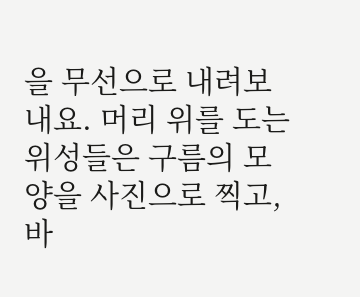을 무선으로 내려보내요. 머리 위를 도는 위성들은 구름의 모양을 사진으로 찍고, 바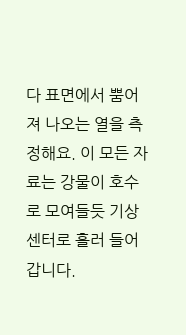다 표면에서 뿜어져 나오는 열을 측정해요. 이 모든 자료는 강물이 호수로 모여들듯 기상 센터로 흘러 들어갑니다.